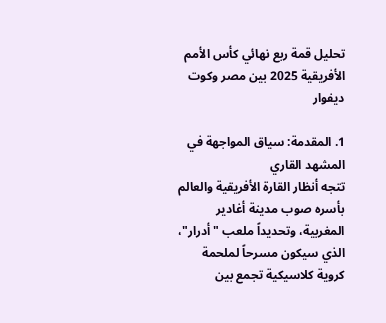تحليل قمة ربع نهائي كأس الأمم الأفريقية 2025 بين مصر وكوت ديفوار

1. المقدمة: سياق المواجهة في المشهد القاري
تتجه أنظار القارة الأفريقية والعالم بأسره صوب مدينة أغادير المغربية، وتحديداً ملعب "أدرار"، الذي سيكون مسرحاً لملحمة كروية كلاسيكية تجمع بين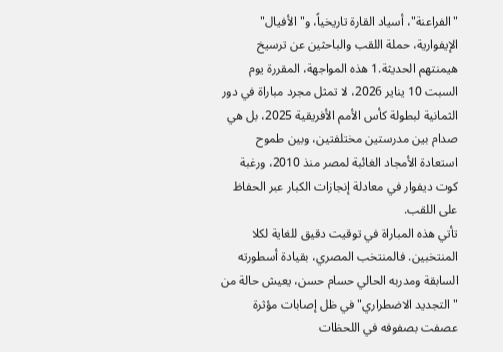"الفراعنة"، أسياد القارة تاريخياً، و"الأفيال" الإيفوارية، حملة اللقب والباحثين عن ترسيخ هيمنتهم الحديثة.1 هذه المواجهة، المقررة يوم السبت 10 يناير 2026، لا تمثل مجرد مباراة في دور الثمانية لبطولة كأس الأمم الأفريقية 2025، بل هي صدام بين مدرستين مختلفتين، وبين طموح استعادة الأمجاد الغائبة لمصر منذ 2010، ورغبة كوت ديفوار في معادلة إنجازات الكبار عبر الحفاظ على اللقب.
تأتي هذه المباراة في توقيت دقيق للغاية لكلا المنتخبين. فالمنتخب المصري، بقيادة أسطورته السابقة ومدربه الحالي حسام حسن، يعيش حالة من "التجديد الاضطراري" في ظل إصابات مؤثرة عصفت بصفوفه في اللحظات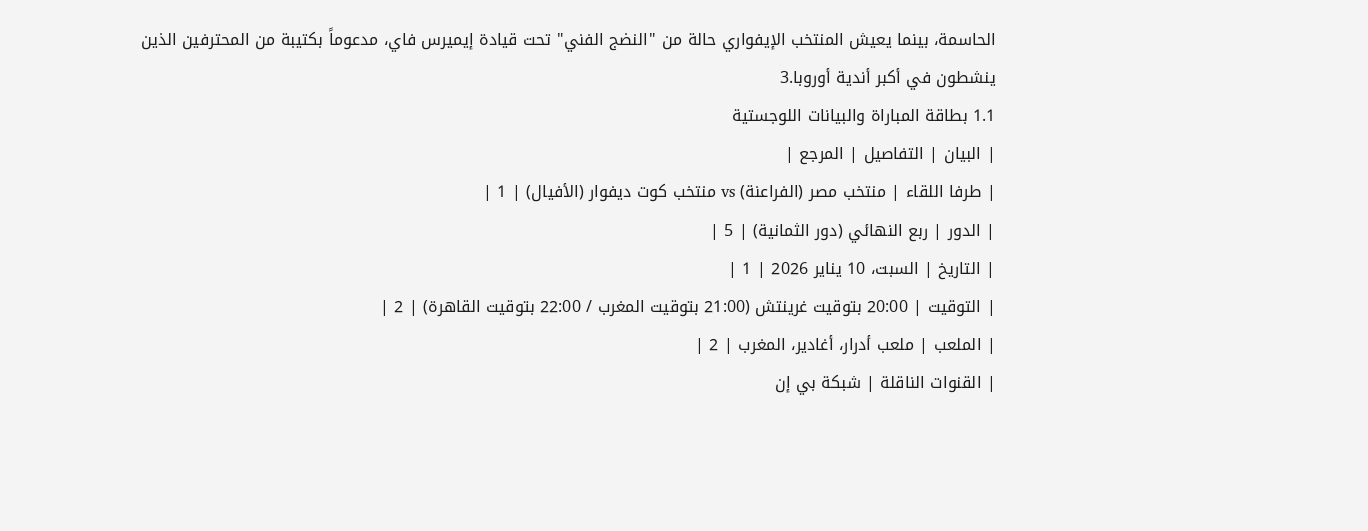الحاسمة، بينما يعيش المنتخب الإيفواري حالة من "النضج الفني" تحت قيادة إيميرس فاي، مدعوماً بكتيبة من المحترفين الذين ينشطون في أكبر أندية أوروبا.3
1.1 بطاقة المباراة والبيانات اللوجستية
| البيان | التفاصيل | المرجع |
| طرفا اللقاء | منتخب مصر (الفراعنة) vs منتخب كوت ديفوار (الأفيال) | 1 |
| الدور | ربع النهائي (دور الثمانية) | 5 |
| التاريخ | السبت، 10 يناير 2026 | 1 |
| التوقيت | 20:00 بتوقيت غرينتش (21:00 بتوقيت المغرب / 22:00 بتوقيت القاهرة) | 2 |
| الملعب | ملعب أدرار، أغادير، المغرب | 2 |
| القنوات الناقلة | شبكة بي إن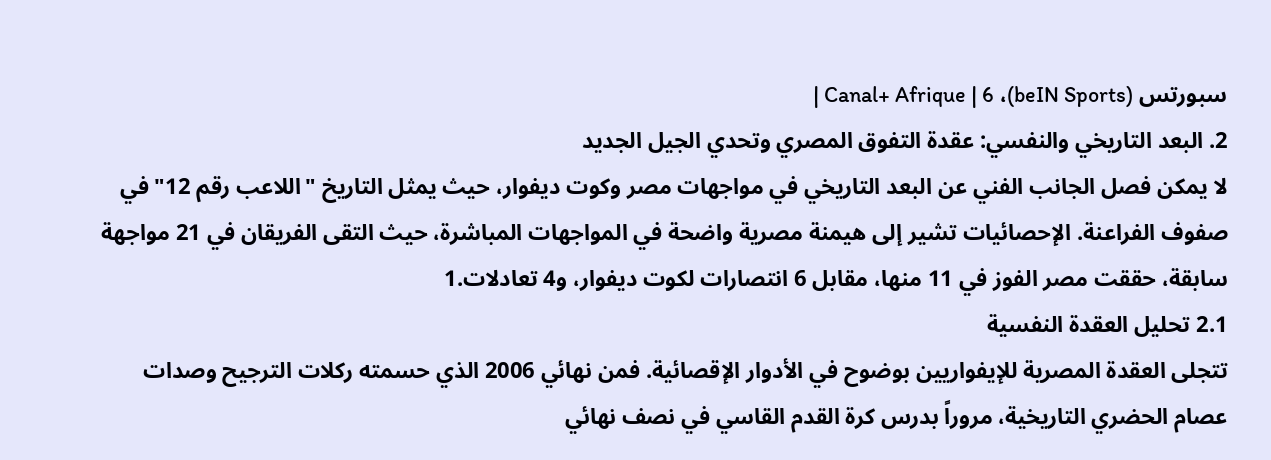سبورتس (beIN Sports)، Canal+ Afrique | 6 |
2. البعد التاريخي والنفسي: عقدة التفوق المصري وتحدي الجيل الجديد
لا يمكن فصل الجانب الفني عن البعد التاريخي في مواجهات مصر وكوت ديفوار، حيث يمثل التاريخ "اللاعب رقم 12" في صفوف الفراعنة. الإحصائيات تشير إلى هيمنة مصرية واضحة في المواجهات المباشرة، حيث التقى الفريقان في 21 مواجهة سابقة، حققت مصر الفوز في 11 منها، مقابل 6 انتصارات لكوت ديفوار، و4 تعادلات.1
2.1 تحليل العقدة النفسية
تتجلى العقدة المصرية للإيفواريين بوضوح في الأدوار الإقصائية. فمن نهائي 2006 الذي حسمته ركلات الترجيح وصدات عصام الحضري التاريخية، مروراً بدرس كرة القدم القاسي في نصف نهائي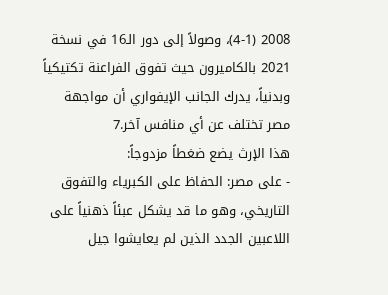2008 (4-1)، وصولاً إلى دور الـ16 في نسخة 2021 بالكاميرون حيث تفوق الفراعنة تكتيكياً وبدنياً، يدرك الجانب الإيفواري أن مواجهة مصر تختلف عن أي منافس آخر.7
هذا الإرث يضع ضغطاً مزدوجاً:
- على مصر: الحفاظ على الكبرياء والتفوق التاريخي، وهو ما قد يشكل عبئاً ذهنياً على اللاعبين الجدد الذين لم يعايشوا جيل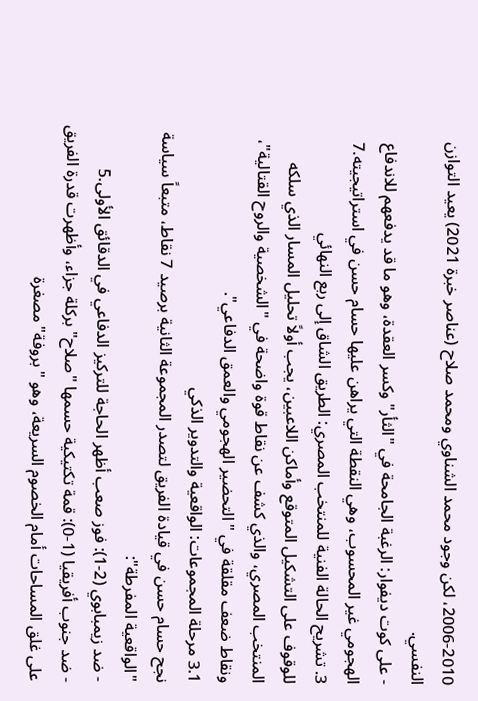2006-2010، لكن وجود محمد الشناوي ومحمد صلاح (عناصر خبرة 2021) يعيد التوازن النفسي.
- على كوت ديفوار: الرغبة الجامحة في "الثأر" وكسر العقدة، وهو ما قد يدفعهم للاندفاع الهجومي غير المحسوب، وهي النقطة التي يراهن عليها حسام حسن في استراتيجيته.7
3. تشريح الحالة الفنية للمنتخب المصري: الطريق الشاق إلى ربع النهائي
للوقوف على التشكيل المتوقع وأماكن اللاعبين، يجب أولاً تحليل المسار الذي سلكه المنتخب المصري، والذي كشف عن نقاط قوة واضحة في "الشخصية والروح القتالية"، ونقاط ضعف مقلقة في "التحضير الهجومي والعمق الدفاعي".
3.1 مرحلة المجموعات: الواقعية والتدوير الذكي
نجح حسام حسن في قيادة الفريق لتصدر المجموعة الثانية برصيد 7 نقاط، متبعاً سياسة "الواقعية المفرطة":
- ضد زيمبابوي (2-1): فوز صعب أظهر الحاجة للتركيز الدفاعي في الدقائق الأولى.5
- ضد جنوب أفريقيا (1-0): قمة تكتيكية حسمها "صلاح" بركلة جزاء، وأظهرت قدرة الفريق على غلق المساحات أمام الخصوم السريعة، وهو "بروفة" مصغرة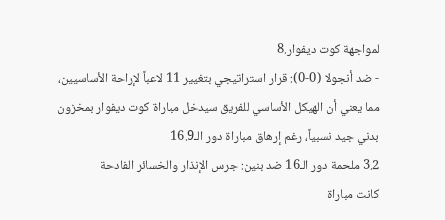لمواجهة كوت ديفوار.8
- ضد أنجولا (0-0): قرار استراتيجي بتغيير 11 لاعباً لإراحة الأساسيين، مما يعني أن الهيكل الأساسي للفريق سيدخل مباراة كوت ديفوار بمخزون بدني جيد نسبياً، رغم إرهاق مباراة دور الـ16.9
3.2 ملحمة دور الـ16 ضد بنين: جرس الإنذار والخسائر الفادحة
كانت مباراة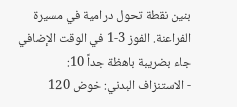بنين نقطة تحول درامية في مسيرة الفراعنة. الفوز 3-1 في الوقت الإضافي جاء بضريبة باهظة جداً 10:
- الاستنزاف البدني: خوض 120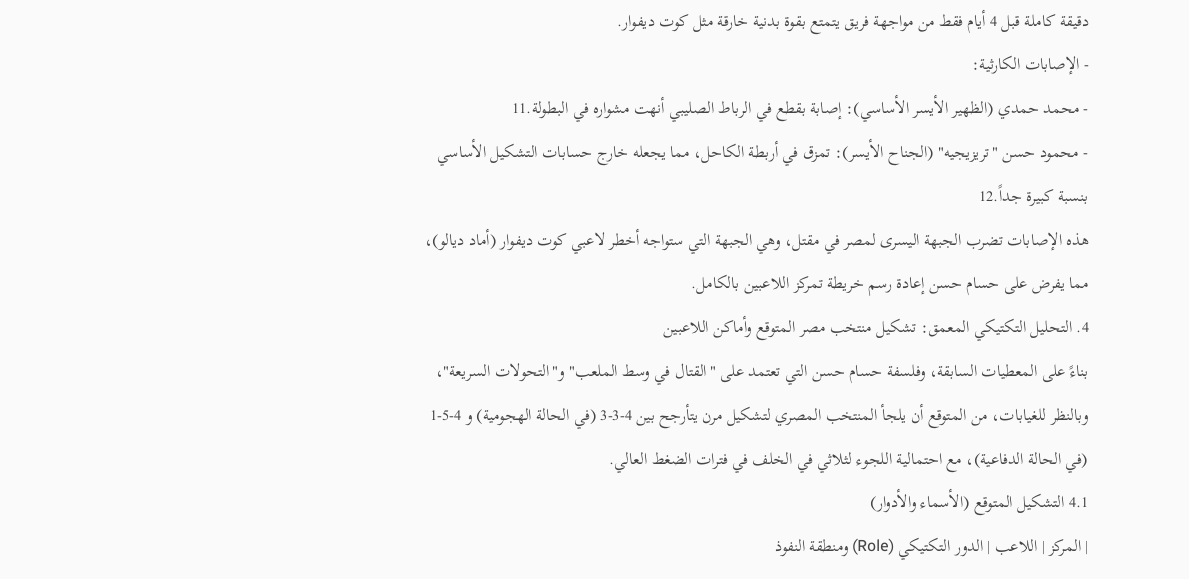دقيقة كاملة قبل 4 أيام فقط من مواجهة فريق يتمتع بقوة بدنية خارقة مثل كوت ديفوار.
- الإصابات الكارثية:
- محمد حمدي (الظهير الأيسر الأساسي): إصابة بقطع في الرباط الصليبي أنهت مشواره في البطولة.11
- محمود حسن "تريزيجيه" (الجناح الأيسر): تمزق في أربطة الكاحل، مما يجعله خارج حسابات التشكيل الأساسي بنسبة كبيرة جداً.12
هذه الإصابات تضرب الجبهة اليسرى لمصر في مقتل، وهي الجبهة التي ستواجه أخطر لاعبي كوت ديفوار (أماد ديالو)، مما يفرض على حسام حسن إعادة رسم خريطة تمركز اللاعبين بالكامل.
4. التحليل التكتيكي المعمق: تشكيل منتخب مصر المتوقع وأماكن اللاعبين
بناءً على المعطيات السابقة، وفلسفة حسام حسن التي تعتمد على "القتال في وسط الملعب" و"التحولات السريعة"، وبالنظر للغيابات، من المتوقع أن يلجأ المنتخب المصري لتشكيل مرن يتأرجح بين 4-3-3 (في الحالة الهجومية) و 4-5-1 (في الحالة الدفاعية)، مع احتمالية اللجوء لثلاثي في الخلف في فترات الضغط العالي.
4.1 التشكيل المتوقع (الأسماء والأدوار)
| المركز | اللاعب | الدور التكتيكي (Role) ومنطقة النفوذ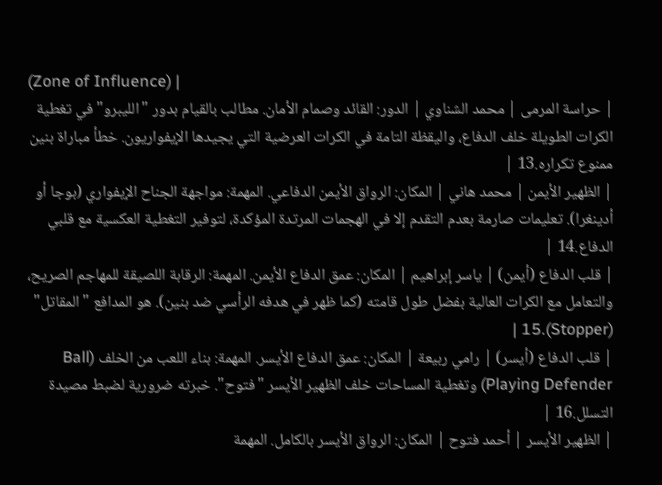(Zone of Influence) |
| حراسة المرمى | محمد الشناوي | الدور: القائد وصمام الأمان. مطالب بالقيام بدور "الليبرو" في تغطية الكرات الطويلة خلف الدفاع، واليقظة التامة في الكرات العرضية التي يجيدها الإيفواريون. خطأ مباراة بنين ممنوع تكراره.13 |
| الظهير الأيمن | محمد هاني | المكان: الرواق الأيمن الدفاعي. المهمة: مواجهة الجناح الإيفواري (بوجا أو أدينغرا). تعليمات صارمة بعدم التقدم إلا في الهجمات المرتدة المؤكدة، لتوفير التغطية العكسية مع قلبي الدفاع.14 |
| قلب الدفاع (أيمن) | ياسر إبراهيم | المكان: عمق الدفاع الأيمن. المهمة: الرقابة اللصيقة للمهاجم الصريح، والتعامل مع الكرات العالية بفضل طول قامته (كما ظهر في هدفه الرأسي ضد بنين). هو المدافع "المقاتل" (Stopper).15 |
| قلب الدفاع (أيسر) | رامي ربيعة | المكان: عمق الدفاع الأيسر. المهمة: بناء اللعب من الخلف (Ball Playing Defender) وتغطية المساحات خلف الظهير الأيسر "فتوح". خبرته ضرورية لضبط مصيدة التسلل.16 |
| الظهير الأيسر | أحمد فتوح | المكان: الرواق الأيسر بالكامل. المهمة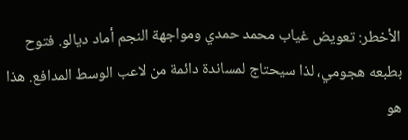الأخطر: تعويض غياب محمد حمدي ومواجهة النجم أماد ديالو. فتوح بطبعه هجومي، لذا سيحتاج لمساندة دائمة من لاعب الوسط المدافع. هذا هو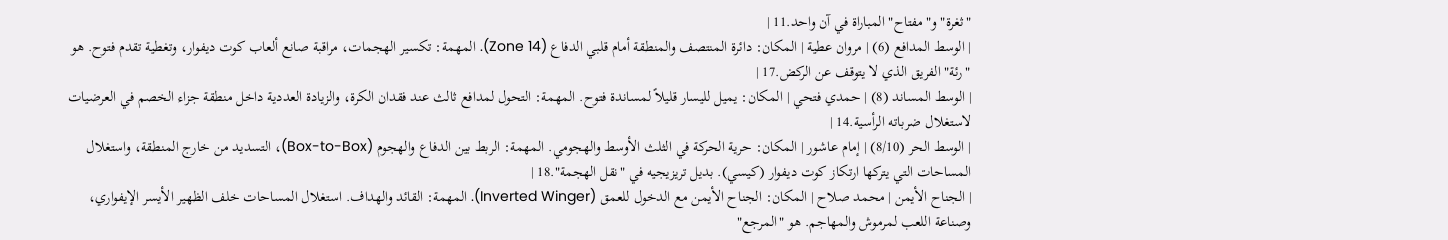"ثغرة" و"مفتاح" المباراة في آن واحد.11 |
| الوسط المدافع (6) | مروان عطية | المكان: دائرة المنتصف والمنطقة أمام قلبي الدفاع (Zone 14). المهمة: تكسير الهجمات، مراقبة صانع ألعاب كوت ديفوار، وتغطية تقدم فتوح. هو "رئة" الفريق الذي لا يتوقف عن الركض.17 |
| الوسط المساند (8) | حمدي فتحي | المكان: يميل لليسار قليلاً لمساندة فتوح. المهمة: التحول لمدافع ثالث عند فقدان الكرة، والزيادة العددية داخل منطقة جزاء الخصم في العرضيات لاستغلال ضرباته الرأسية.14 |
| الوسط الحر (8/10) | إمام عاشور | المكان: حرية الحركة في الثلث الأوسط والهجومي. المهمة: الربط بين الدفاع والهجوم (Box-to-Box)، التسديد من خارج المنطقة، واستغلال المساحات التي يتركها ارتكاز كوت ديفوار (كيسي). بديل تريزيجيه في "نقل الهجمة".18 |
| الجناح الأيمن | محمد صلاح | المكان: الجناح الأيمن مع الدخول للعمق (Inverted Winger). المهمة: القائد والهداف. استغلال المساحات خلف الظهير الأيسر الإيفواري، وصناعة اللعب لمرموش والمهاجم. هو "المرجع"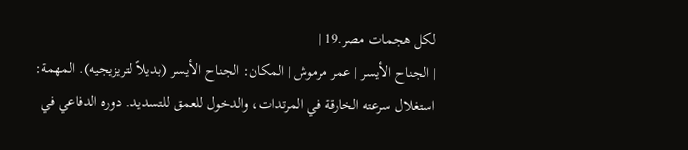لكل هجمات مصر.19 |
| الجناح الأيسر | عمر مرموش | المكان: الجناح الأيسر (بديلاً لتريزيجيه). المهمة: استغلال سرعته الخارقة في المرتدات، والدخول للعمق للتسديد. دوره الدفاعي في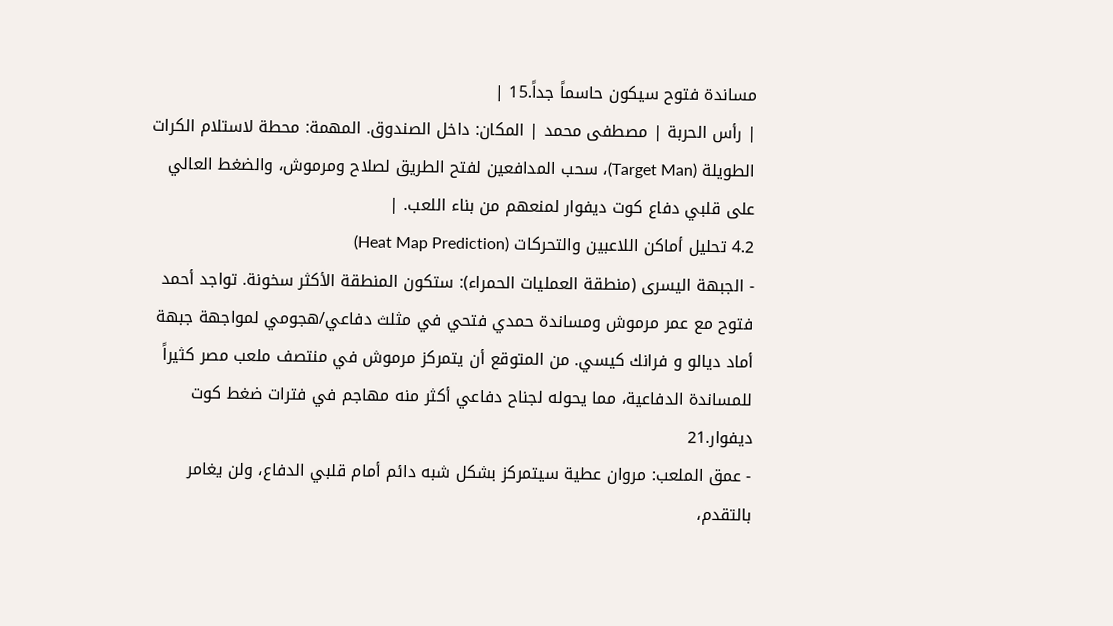مساندة فتوح سيكون حاسماً جداً.15 |
| رأس الحربة | مصطفى محمد | المكان: داخل الصندوق. المهمة: محطة لاستلام الكرات الطويلة (Target Man)، سحب المدافعين لفتح الطريق لصلاح ومرموش، والضغط العالي على قلبي دفاع كوت ديفوار لمنعهم من بناء اللعب. |
4.2 تحليل أماكن اللاعبين والتحركات (Heat Map Prediction)
- الجبهة اليسرى (منطقة العمليات الحمراء): ستكون المنطقة الأكثر سخونة. تواجد أحمد فتوح مع عمر مرموش ومساندة حمدي فتحي في مثلث دفاعي/هجومي لمواجهة جبهة أماد ديالو و فرانك كيسي. من المتوقع أن يتمركز مرموش في منتصف ملعب مصر كثيراً للمساندة الدفاعية، مما يحوله لجناح دفاعي أكثر منه مهاجم في فترات ضغط كوت ديفوار.21
- عمق الملعب: مروان عطية سيتمركز بشكل شبه دائم أمام قلبي الدفاع، ولن يغامر بالتقدم،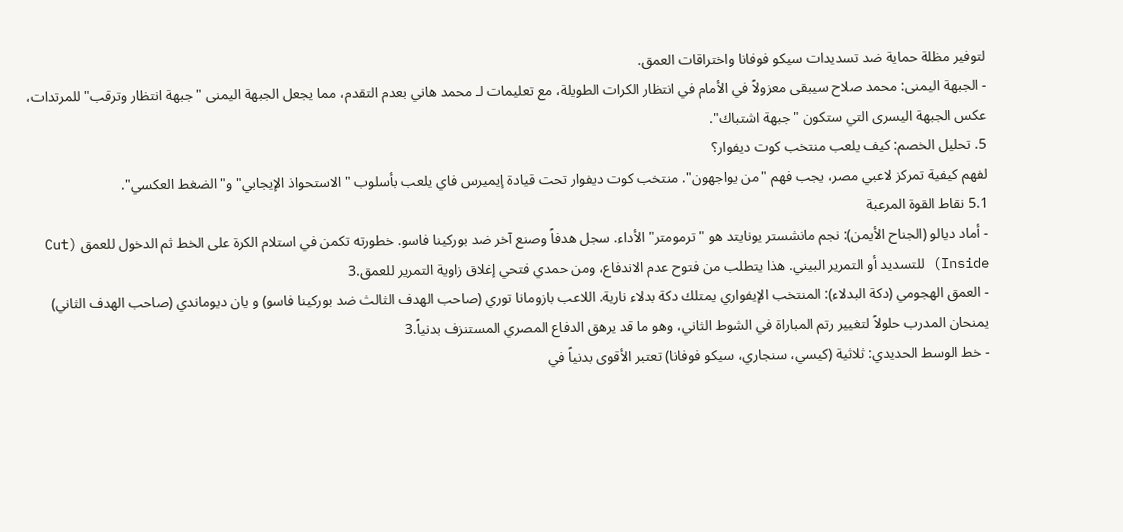لتوفير مظلة حماية ضد تسديدات سيكو فوفانا واختراقات العمق.
- الجبهة اليمنى: محمد صلاح سيبقى معزولاً في الأمام في انتظار الكرات الطويلة، مع تعليمات لـ محمد هاني بعدم التقدم، مما يجعل الجبهة اليمنى "جبهة انتظار وترقب" للمرتدات، عكس الجبهة اليسرى التي ستكون "جبهة اشتباك".
5. تحليل الخصم: كيف يلعب منتخب كوت ديفوار؟
لفهم كيفية تمركز لاعبي مصر، يجب فهم "من يواجهون". منتخب كوت ديفوار تحت قيادة إيميرس فاي يلعب بأسلوب "الاستحواذ الإيجابي" و"الضغط العكسي".
5.1 نقاط القوة المرعبة
- أماد ديالو (الجناح الأيمن): نجم مانشستر يونايتد هو "ترمومتر" الأداء. سجل هدفاً وصنع آخر ضد بوركينا فاسو. خطورته تكمن في استلام الكرة على الخط ثم الدخول للعمق (Cut Inside) للتسديد أو التمرير البيني. هذا يتطلب من فتوح عدم الاندفاع، ومن حمدي فتحي إغلاق زاوية التمرير للعمق.3
- العمق الهجومي (دكة البدلاء): المنتخب الإيفواري يمتلك دكة بدلاء نارية. اللاعب بازومانا توري (صاحب الهدف الثالث ضد بوركينا فاسو) و يان ديوماندي (صاحب الهدف الثاني) يمنحان المدرب حلولاً لتغيير رتم المباراة في الشوط الثاني، وهو ما قد يرهق الدفاع المصري المستنزف بدنياً.3
- خط الوسط الحديدي: ثلاثية (كيسي، سنجاري، سيكو فوفانا) تعتبر الأقوى بدنياً في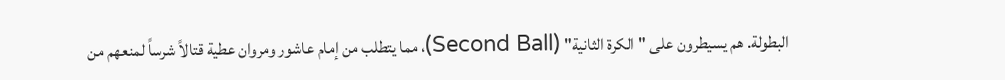البطولة. هم يسيطرون على "الكرة الثانية" (Second Ball)، مما يتطلب من إمام عاشور ومروان عطية قتالاً شرساً لمنعهم من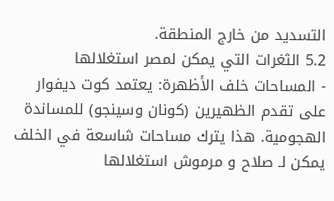التسديد من خارج المنطقة.
5.2 الثغرات التي يمكن لمصر استغلالها
- المساحات خلف الأظهرة: يعتمد كوت ديفوار على تقدم الظهيرين (كونان وسينجو) للمساندة الهجومية. هذا يترك مساحات شاسعة في الخلف يمكن لـ صلاح و مرموش استغلالها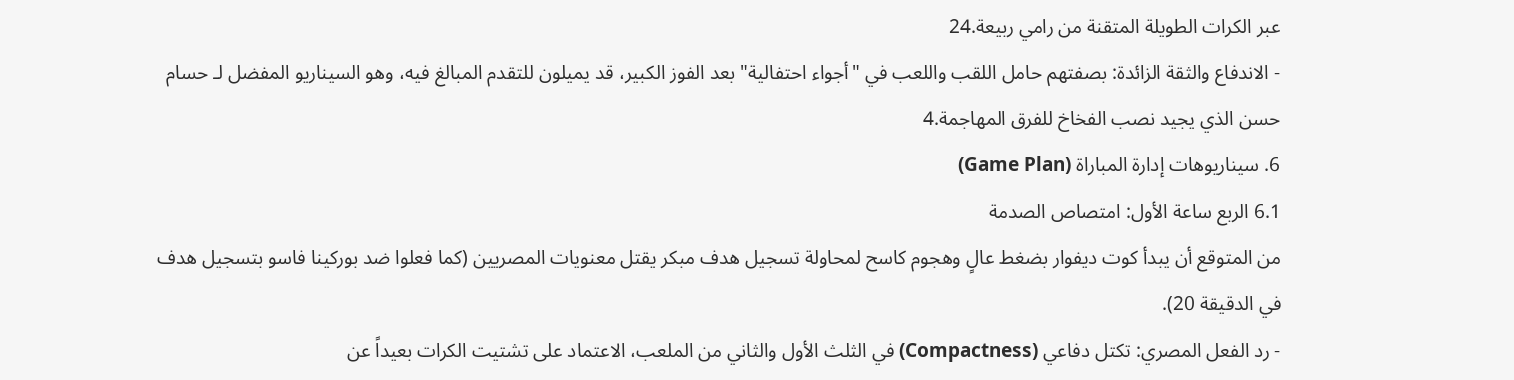عبر الكرات الطويلة المتقنة من رامي ربيعة.24
- الاندفاع والثقة الزائدة: بصفتهم حامل اللقب واللعب في "أجواء احتفالية" بعد الفوز الكبير، قد يميلون للتقدم المبالغ فيه، وهو السيناريو المفضل لـ حسام حسن الذي يجيد نصب الفخاخ للفرق المهاجمة.4
6. سيناريوهات إدارة المباراة (Game Plan)
6.1 الربع ساعة الأول: امتصاص الصدمة
من المتوقع أن يبدأ كوت ديفوار بضغط عالٍ وهجوم كاسح لمحاولة تسجيل هدف مبكر يقتل معنويات المصريين (كما فعلوا ضد بوركينا فاسو بتسجيل هدف في الدقيقة 20).
- رد الفعل المصري: تكتل دفاعي (Compactness) في الثلث الأول والثاني من الملعب، الاعتماد على تشتيت الكرات بعيداً عن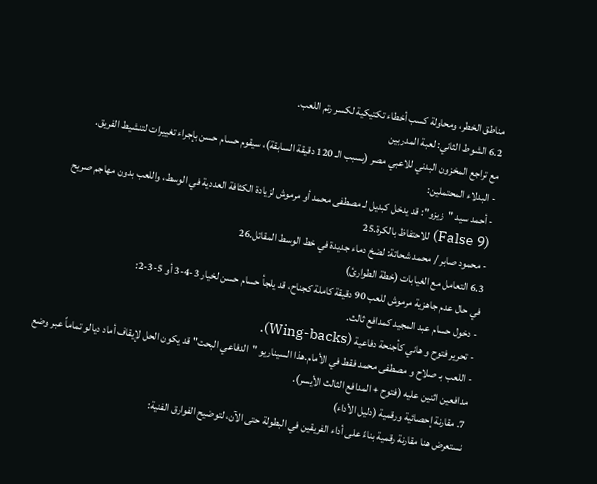مناطق الخطر، ومحاولة كسب أخطاء تكتيكية لكسر رتم اللعب.
6.2 الشوط الثاني: لعبة المدربين
مع تراجع المخزون البدني للاعبي مصر (بسبب الـ 120 دقيقة السابقة)، سيقوم حسام حسن بإجراء تغييرات لتنشيط الفريق.
- البدلاء المحتملين:
- أحمد سيد "زيزو": قد يدخل كبديل لـ مصطفى محمد أو مرموش لزيادة الكثافة العددية في الوسط، واللعب بدون مهاجم صريح (False 9) للاحتفاظ بالكرة.25
- محمود صابر / محمد شحاتة: لضخ دماء جديدة في خط الوسط المقاتل.26
6.3 التعامل مع الغيابات (خطة الطوارئ)
في حال عدم جاهزية مرموش للعب 90 دقيقة كاملة كجناح، قد يلجأ حسام حسن لخيار 3-4-3 أو 5-3-2:
- دخول حسام عبد المجيد كمدافع ثالث.
- تحرير فتوح و هاني كأجنحة دفاعية (Wing-backs).
- اللعب بـ صلاح و مصطفى محمد فقط في الأمام.هذا السيناريو "الدفاعي البحت" قد يكون الحل لإيقاف أماد ديالو تماماً عبر وضع مدافعين اثنين عليه (فتوح + المدافع الثالث الأيسر).
7. مقارنة إحصائية ورقمية (دليل الأداء)
نستعرض هنا مقارنة رقمية بناءً على أداء الفريقين في البطولة حتى الآن، لتوضيح الفوارق الفنية: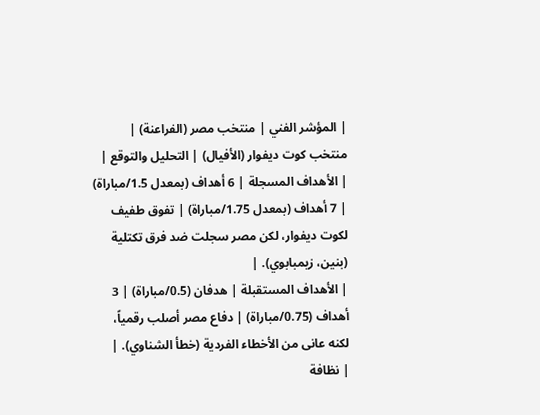| المؤشر الفني | منتخب مصر (الفراعنة) | منتخب كوت ديفوار (الأفيال) | التحليل والتوقع |
| الأهداف المسجلة | 6 أهداف (بمعدل 1.5/مباراة) | 7 أهداف (بمعدل 1.75/مباراة) | تفوق طفيف لكوت ديفوار، لكن مصر سجلت ضد فرق تكتلية (بنين، زيمبابوي). |
| الأهداف المستقبلة | هدفان (0.5/مباراة) | 3 أهداف (0.75/مباراة) | دفاع مصر أصلب رقمياً، لكنه عانى من الأخطاء الفردية (خطأ الشناوي). |
| نظافة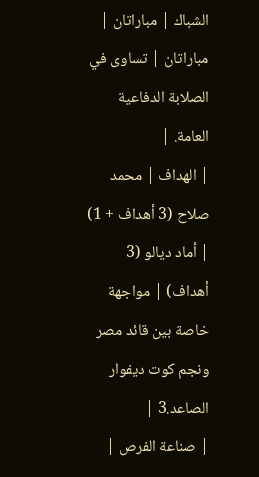الشباك | مباراتان | مباراتان | تساوى في الصلابة الدفاعية العامة. |
| الهداف | محمد صلاح (3 أهداف + 1) | أماد ديالو (3 أهداف) | مواجهة خاصة بين قائد مصر ونجم كوت ديفوار الصاعد.3 |
| صناعة الفرص |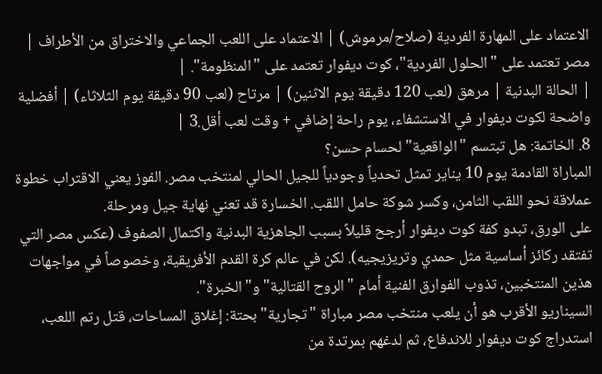الاعتماد على المهارة الفردية (صلاح/مرموش) | الاعتماد على اللعب الجماعي والاختراق من الأطراف | مصر تعتمد على "الحلول الفردية"، كوت ديفوار تعتمد على "المنظومة". |
| الحالة البدنية | مرهق (لعب 120 دقيقة يوم الاثنين) | مرتاح (لعب 90 دقيقة يوم الثلاثاء) | أفضلية واضحة لكوت ديفوار في الاستشفاء، يوم راحة إضافي + وقت لعب أقل.3 |
8. الخاتمة: هل تبتسم "الواقعية" لحسام حسن؟
المباراة القادمة يوم 10 يناير تمثل تحدياً وجودياً للجيل الحالي لمنتخب مصر. الفوز يعني الاقتراب خطوة عملاقة نحو اللقب الثامن، وكسر شوكة حامل اللقب. الخسارة قد تعني نهاية جيل ومرحلة.
على الورق، تبدو كفة كوت ديفوار أرجح قليلاً بسبب الجاهزية البدنية واكتمال الصفوف (عكس مصر التي تفتقد ركائز أساسية مثل حمدي وتريزيجيه). لكن في عالم كرة القدم الأفريقية، وخصوصاً في مواجهات هذين المنتخبين، تذوب الفوارق الفنية أمام "الروح القتالية" و"الخبرة".
السيناريو الأقرب هو أن يلعب منتخب مصر مباراة "تجارية" بحتة: إغلاق المساحات، قتل رتم اللعب، استدراج كوت ديفوار للاندفاع، ثم لدغهم بمرتدة من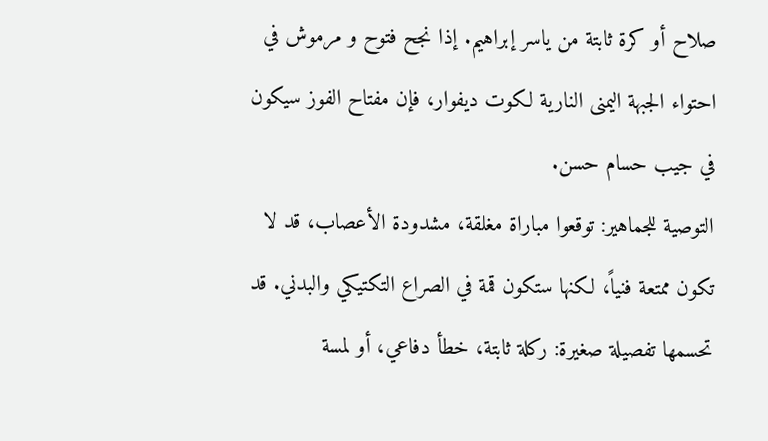صلاح أو كرة ثابتة من ياسر إبراهيم. إذا نجح فتوح و مرموش في احتواء الجبهة اليمنى النارية لكوت ديفوار، فإن مفتاح الفوز سيكون في جيب حسام حسن.
التوصية للجماهير: توقعوا مباراة مغلقة، مشدودة الأعصاب، قد لا تكون ممتعة فنياً، لكنها ستكون قمة في الصراع التكتيكي والبدني. قد تحسمها تفصيلة صغيرة: ركلة ثابتة، خطأ دفاعي، أو لمسة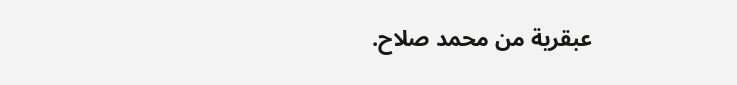عبقرية من محمد صلاح.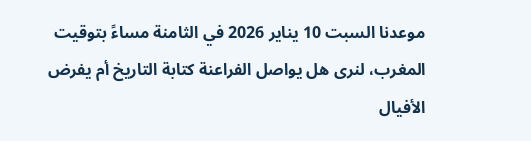موعدنا السبت 10 يناير 2026 في الثامنة مساءً بتوقيت المغرب، لنرى هل يواصل الفراعنة كتابة التاريخ أم يفرض الأفيال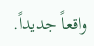واقعاً جديداً.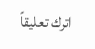اترك تعليقاً